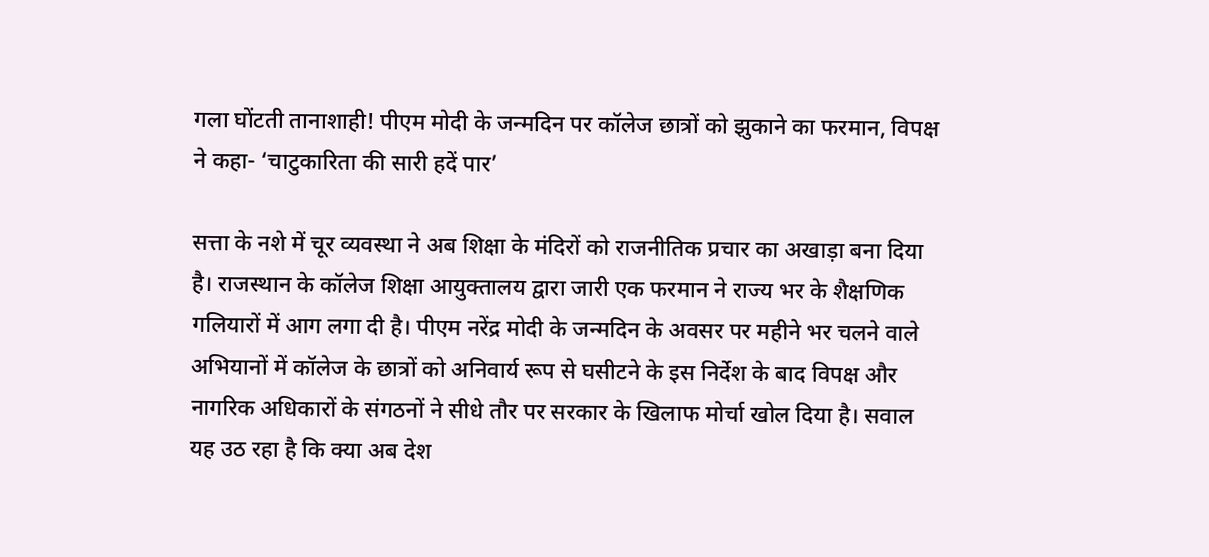गला घोंटती तानाशाही! पीएम मोदी के जन्मदिन पर कॉलेज छात्रों को झुकाने का फरमान, विपक्ष ने कहा- ‘चाटुकारिता की सारी हदें पार’

सत्ता के नशे में चूर व्यवस्था ने अब शिक्षा के मंदिरों को राजनीतिक प्रचार का अखाड़ा बना दिया है। राजस्थान के कॉलेज शिक्षा आयुक्तालय द्वारा जारी एक फरमान ने राज्य भर के शैक्षणिक गलियारों में आग लगा दी है। पीएम नरेंद्र मोदी के जन्मदिन के अवसर पर महीने भर चलने वाले अभियानों में कॉलेज के छात्रों को अनिवार्य रूप से घसीटने के इस निर्देश के बाद विपक्ष और नागरिक अधिकारों के संगठनों ने सीधे तौर पर सरकार के खिलाफ मोर्चा खोल दिया है। सवाल यह उठ रहा है कि क्या अब देश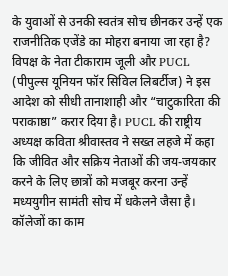के युवाओं से उनकी स्वतंत्र सोच छीनकर उन्हें एक राजनीतिक एजेंडे का मोहरा बनाया जा रहा है?
विपक्ष के नेता टीकाराम जूली और PUCL (पीपुल्स यूनियन फॉर सिविल लिबर्टीज) ने इस आदेश को सीधी तानाशाही और “चाटुकारिता की पराकाष्ठा” करार दिया है। PUCL की राष्ट्रीय अध्यक्ष कविता श्रीवास्तव ने सख्त लहजे में कहा कि जीवित और सक्रिय नेताओं की जय-जयकार करने के लिए छात्रों को मजबूर करना उन्हें मध्ययुगीन सामंती सोच में धकेलने जैसा है। कॉलेजों का काम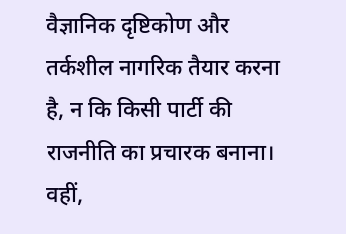वैज्ञानिक दृष्टिकोण और तर्कशील नागरिक तैयार करना है, न कि किसी पार्टी की राजनीति का प्रचारक बनाना। वहीं,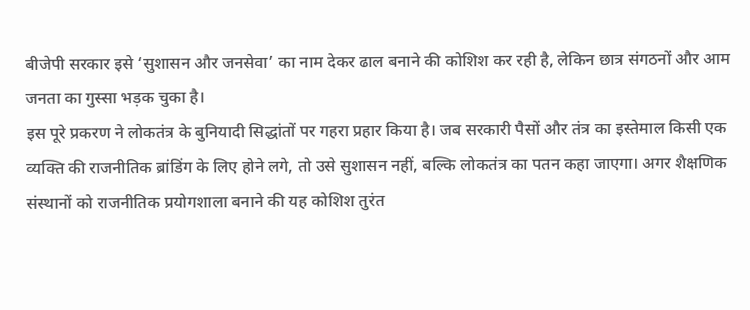बीजेपी सरकार इसे ‘सुशासन और जनसेवा’ का नाम देकर ढाल बनाने की कोशिश कर रही है, लेकिन छात्र संगठनों और आम जनता का गुस्सा भड़क चुका है।
इस पूरे प्रकरण ने लोकतंत्र के बुनियादी सिद्धांतों पर गहरा प्रहार किया है। जब सरकारी पैसों और तंत्र का इस्तेमाल किसी एक व्यक्ति की राजनीतिक ब्रांडिंग के लिए होने लगे, तो उसे सुशासन नहीं, बल्कि लोकतंत्र का पतन कहा जाएगा। अगर शैक्षणिक संस्थानों को राजनीतिक प्रयोगशाला बनाने की यह कोशिश तुरंत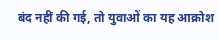बंद नहीं की गई, तो युवाओं का यह आक्रोश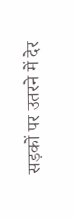सड़कों पर उतरने में देर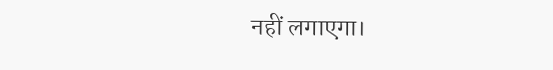नहीं लगाएगा।